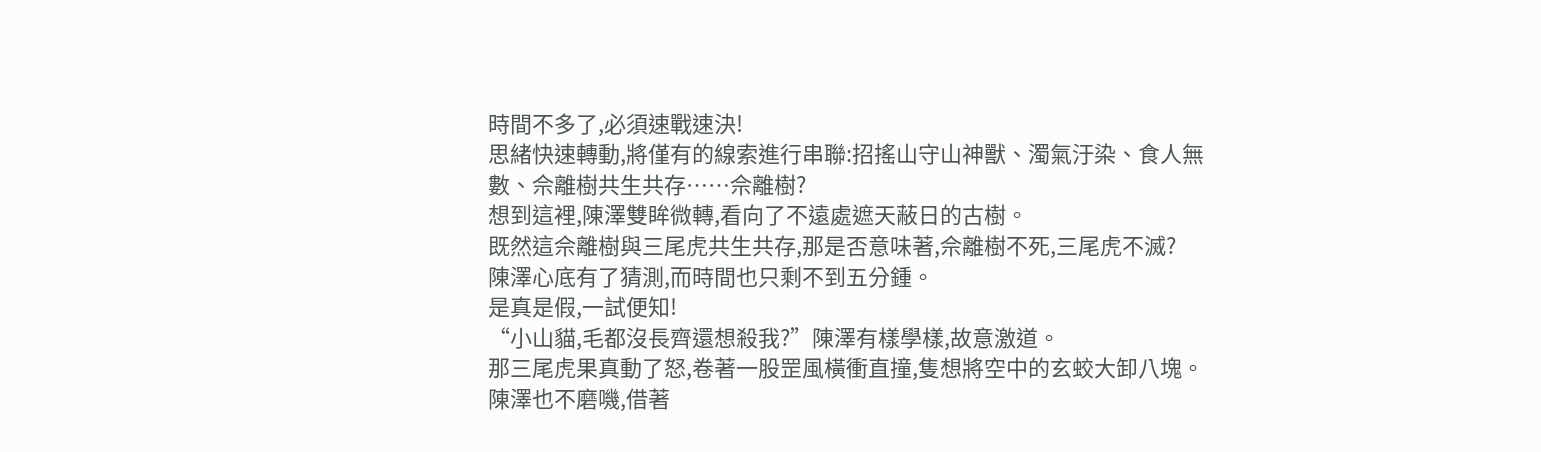時間不多了,必須速戰速決!
思緒快速轉動,將僅有的線索進行串聯:招搖山守山神獸、濁氣汙染、食人無數、佘離樹共生共存……佘離樹?
想到這裡,陳澤雙眸微轉,看向了不遠處遮天蔽日的古樹。
既然這佘離樹與三尾虎共生共存,那是否意味著,佘離樹不死,三尾虎不滅?
陳澤心底有了猜測,而時間也只剩不到五分鍾。
是真是假,一試便知!
“小山貓,毛都沒長齊還想殺我?”陳澤有樣學樣,故意激道。
那三尾虎果真動了怒,卷著一股罡風橫衝直撞,隻想將空中的玄蛟大卸八塊。
陳澤也不磨嘰,借著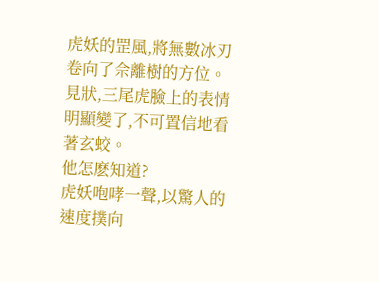虎妖的罡風,將無數冰刃卷向了佘離樹的方位。
見狀,三尾虎臉上的表情明顯變了,不可置信地看著玄蛟。
他怎麽知道?
虎妖咆哮一聲,以驚人的速度撲向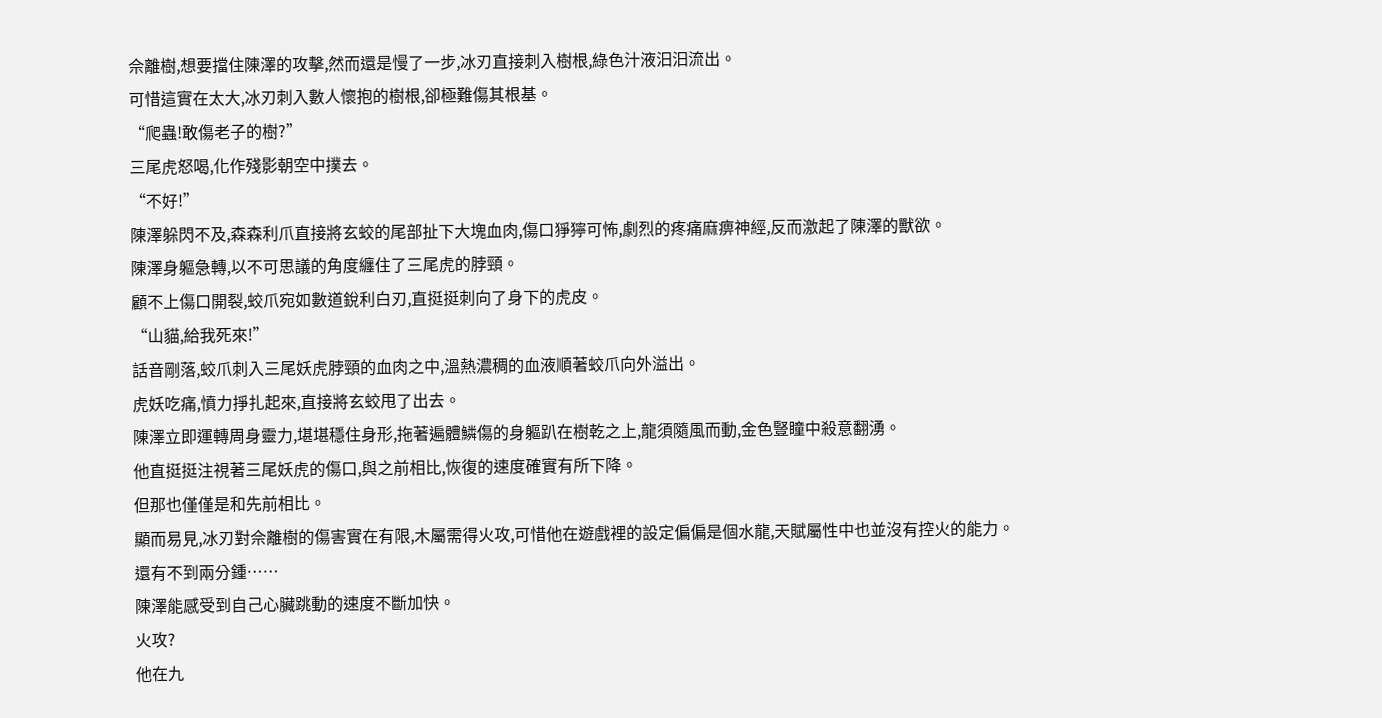佘離樹,想要擋住陳澤的攻擊,然而還是慢了一步,冰刃直接刺入樹根,綠色汁液汩汩流出。
可惜這實在太大,冰刃刺入數人懷抱的樹根,卻極難傷其根基。
“爬蟲!敢傷老子的樹?”
三尾虎怒喝,化作殘影朝空中撲去。
“不好!”
陳澤躲閃不及,森森利爪直接將玄蛟的尾部扯下大塊血肉,傷口猙獰可怖,劇烈的疼痛麻痹神經,反而激起了陳澤的獸欲。
陳澤身軀急轉,以不可思議的角度纏住了三尾虎的脖頸。
顧不上傷口開裂,蛟爪宛如數道銳利白刃,直挺挺刺向了身下的虎皮。
“山貓,給我死來!”
話音剛落,蛟爪刺入三尾妖虎脖頸的血肉之中,溫熱濃稠的血液順著蛟爪向外溢出。
虎妖吃痛,憤力掙扎起來,直接將玄蛟甩了出去。
陳澤立即運轉周身靈力,堪堪穩住身形,拖著遍體鱗傷的身軀趴在樹乾之上,龍須隨風而動,金色豎瞳中殺意翻湧。
他直挺挺注視著三尾妖虎的傷口,與之前相比,恢復的速度確實有所下降。
但那也僅僅是和先前相比。
顯而易見,冰刃對佘離樹的傷害實在有限,木屬需得火攻,可惜他在遊戲裡的設定偏偏是個水龍,天賦屬性中也並沒有控火的能力。
還有不到兩分鍾……
陳澤能感受到自己心臟跳動的速度不斷加快。
火攻?
他在九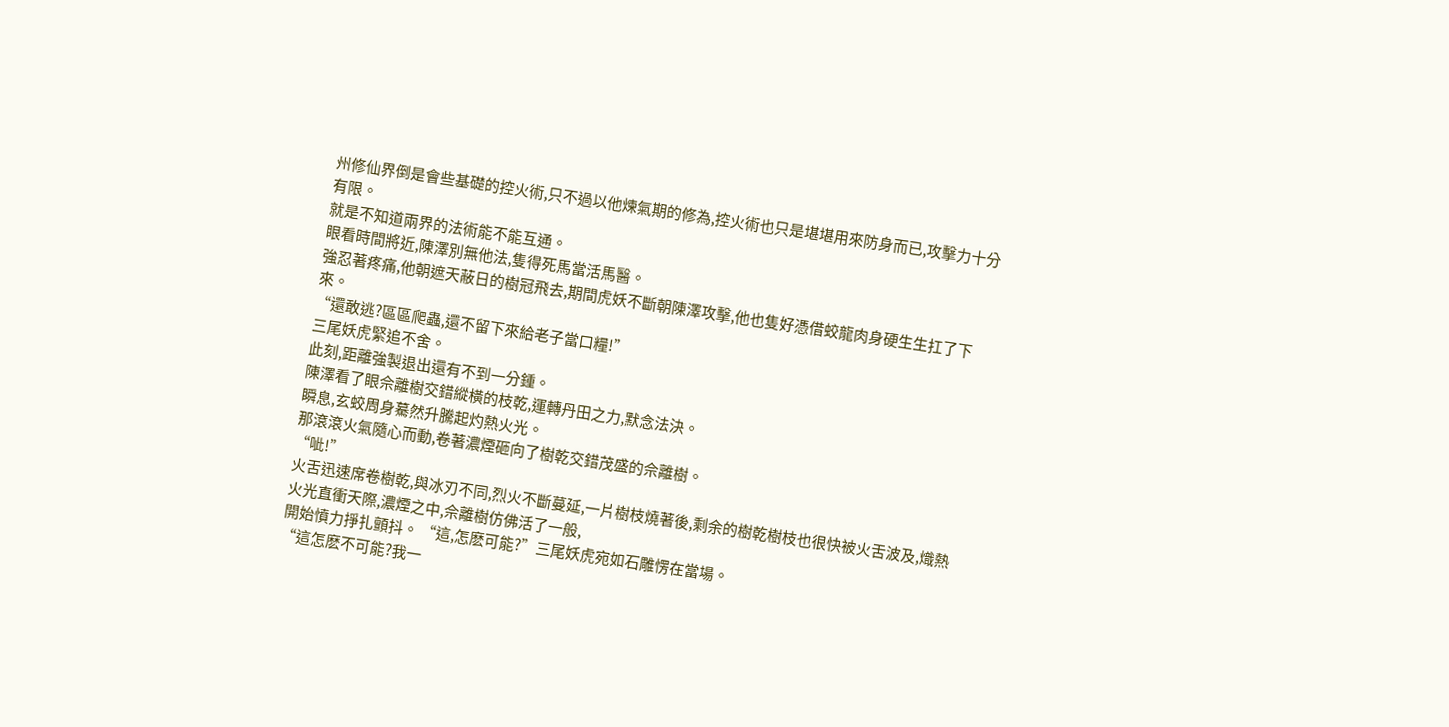州修仙界倒是會些基礎的控火術,只不過以他煉氣期的修為,控火術也只是堪堪用來防身而已,攻擊力十分有限。
就是不知道兩界的法術能不能互通。
眼看時間將近,陳澤別無他法,隻得死馬當活馬醫。
強忍著疼痛,他朝遮天蔽日的樹冠飛去,期間虎妖不斷朝陳澤攻擊,他也隻好憑借蛟龍肉身硬生生扛了下來。
“還敢逃?區區爬蟲,還不留下來給老子當口糧!”
三尾妖虎緊追不舍。
此刻,距離強製退出還有不到一分鍾。
陳澤看了眼佘離樹交錯縱橫的枝乾,運轉丹田之力,默念法決。
瞬息,玄蛟周身驀然升騰起灼熱火光。
那滾滾火氣隨心而動,卷著濃煙砸向了樹乾交錯茂盛的佘離樹。
“呲!”
火舌迅速席卷樹乾,與冰刃不同,烈火不斷蔓延,一片樹枝燒著後,剩余的樹乾樹枝也很快被火舌波及,熾熱火光直衝天際,濃煙之中,佘離樹仿佛活了一般,
開始憤力掙扎顫抖。 “這,怎麽可能?”三尾妖虎宛如石雕愣在當場。
“這怎麽不可能?我一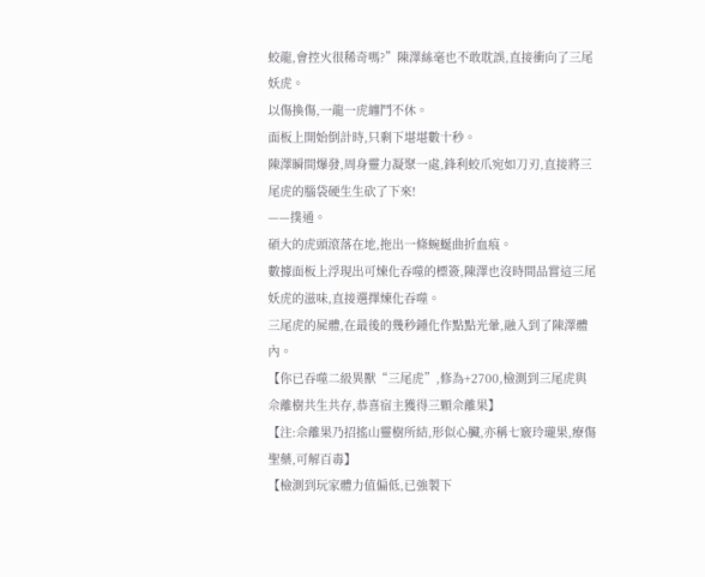蛟龍,會控火很稀奇嗎?”陳澤絲毫也不敢耽誤,直接衝向了三尾妖虎。
以傷換傷,一龍一虎纏鬥不休。
面板上開始倒計時,只剩下堪堪數十秒。
陳澤瞬間爆發,周身靈力凝聚一處,鋒利蛟爪宛如刀刃,直接將三尾虎的腦袋硬生生砍了下來!
——撲通。
碩大的虎頭滾落在地,拖出一條蜿蜒曲折血痕。
數據面板上浮現出可煉化吞噬的標簽,陳澤也沒時間品嘗這三尾妖虎的滋味,直接選擇煉化吞噬。
三尾虎的屍體,在最後的幾秒鍾化作點點光暈,融入到了陳澤體內。
【你已吞噬二級異獸“三尾虎”,修為+2700,檢測到三尾虎與佘離樹共生共存,恭喜宿主獲得三顆佘離果】
【注:佘離果乃招搖山靈樹所結,形似心臟,亦稱七竅玲瓏果,療傷聖藥,可解百毒】
【檢測到玩家體力值偏低,已強製下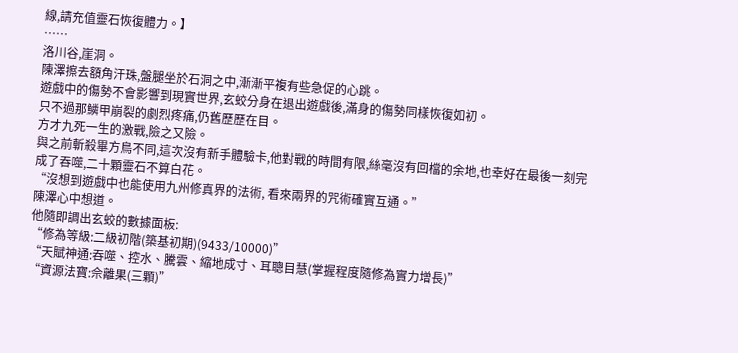線,請充值靈石恢復體力。】
……
洛川谷,崖洞。
陳澤擦去額角汗珠,盤腿坐於石洞之中,漸漸平複有些急促的心跳。
遊戲中的傷勢不會影響到現實世界,玄蛟分身在退出遊戲後,滿身的傷勢同樣恢復如初。
只不過那鱗甲崩裂的劇烈疼痛,仍舊歷歷在目。
方才九死一生的激戰,險之又險。
與之前斬殺畢方鳥不同,這次沒有新手體驗卡,他對戰的時間有限,絲毫沒有回檔的余地,也幸好在最後一刻完成了吞噬,二十顆靈石不算白花。
“沒想到遊戲中也能使用九州修真界的法術, 看來兩界的咒術確實互通。”
陳澤心中想道。
他隨即調出玄蛟的數據面板:
“修為等級:二級初階(築基初期)(9433/10000)”
“天賦神通:吞噬、控水、騰雲、縮地成寸、耳聰目慧(掌握程度隨修為實力增長)”
“資源法寶:佘離果(三顆)”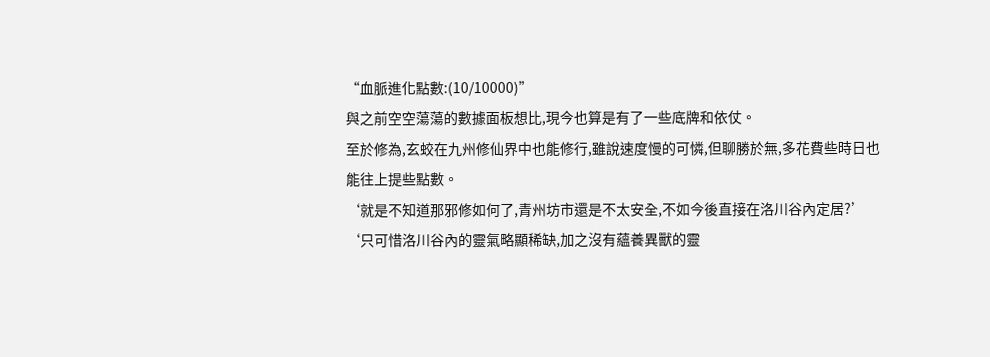“血脈進化點數:(10/10000)”
與之前空空蕩蕩的數據面板想比,現今也算是有了一些底牌和依仗。
至於修為,玄蛟在九州修仙界中也能修行,雖說速度慢的可憐,但聊勝於無,多花費些時日也能往上提些點數。
‘就是不知道那邪修如何了,青州坊市還是不太安全,不如今後直接在洛川谷內定居?’
‘只可惜洛川谷內的靈氣略顯稀缺,加之沒有蘊養異獸的靈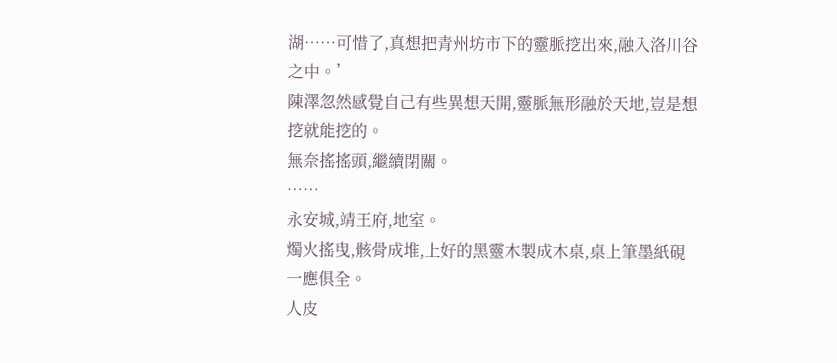湖……可惜了,真想把青州坊市下的靈脈挖出來,融入洛川谷之中。’
陳澤忽然感覺自己有些異想天開,靈脈無形融於天地,豈是想挖就能挖的。
無奈搖搖頭,繼續閉關。
……
永安城,靖王府,地室。
燭火搖曳,骸骨成堆,上好的黑靈木製成木桌,桌上筆墨紙硯一應俱全。
人皮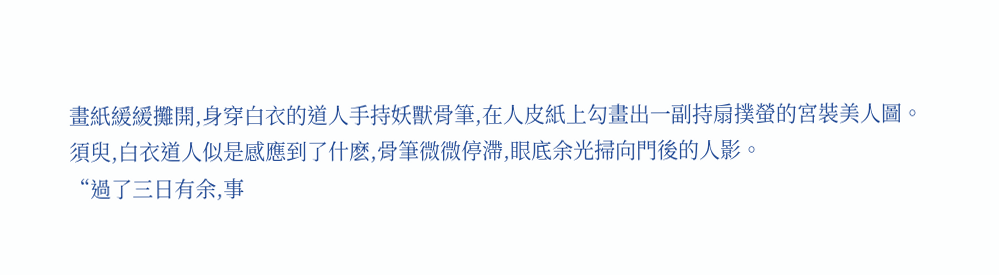畫紙緩緩攤開,身穿白衣的道人手持妖獸骨筆,在人皮紙上勾畫出一副持扇撲螢的宮裝美人圖。
須臾,白衣道人似是感應到了什麽,骨筆微微停滯,眼底余光掃向門後的人影。
“過了三日有余,事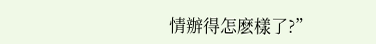情辦得怎麽樣了?”